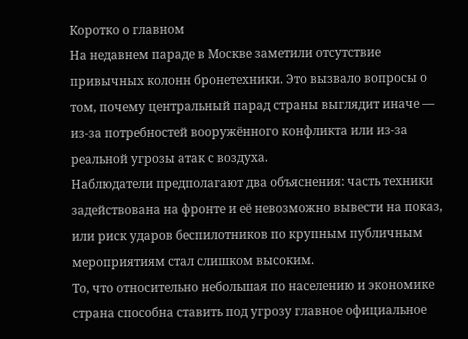Коротко о главном
На недавнем параде в Москве заметили отсутствие привычных колонн бронетехники. Это вызвало вопросы о том, почему центральный парад страны выглядит иначе — из‑за потребностей вооружённого конфликта или из‑за реальной угрозы атак с воздуха.
Наблюдатели предполагают два объяснения: часть техники задействована на фронте и её невозможно вывести на показ, или риск ударов беспилотников по крупным публичным мероприятиям стал слишком высоким.
То, что относительно небольшая по населению и экономике страна способна ставить под угрозу главное официальное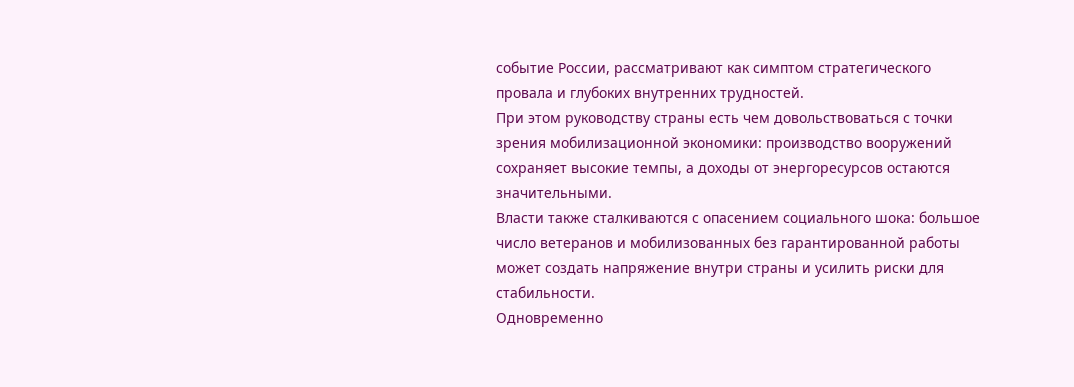событие России, рассматривают как симптом стратегического провала и глубоких внутренних трудностей.
При этом руководству страны есть чем довольствоваться с точки зрения мобилизационной экономики: производство вооружений сохраняет высокие темпы, а доходы от энергоресурсов остаются значительными.
Власти также сталкиваются с опасением социального шока: большое число ветеранов и мобилизованных без гарантированной работы может создать напряжение внутри страны и усилить риски для стабильности.
Одновременно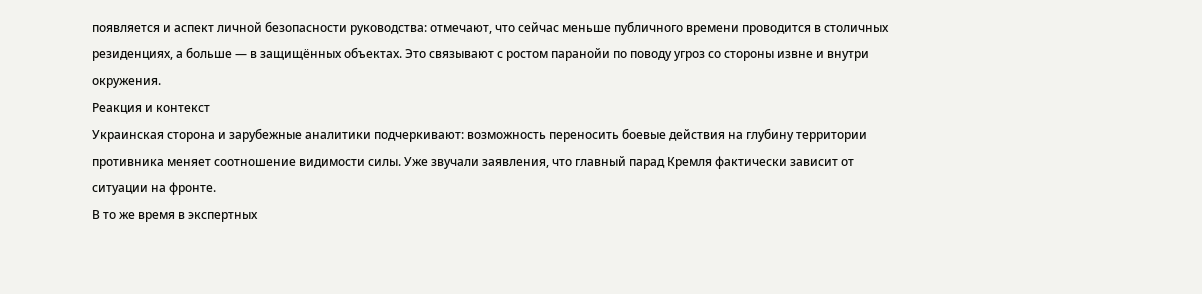появляется и аспект личной безопасности руководства: отмечают, что сейчас меньше публичного времени проводится в столичных резиденциях, а больше — в защищённых объектах. Это связывают с ростом паранойи по поводу угроз со стороны извне и внутри окружения.
Реакция и контекст
Украинская сторона и зарубежные аналитики подчеркивают: возможность переносить боевые действия на глубину территории противника меняет соотношение видимости силы. Уже звучали заявления, что главный парад Кремля фактически зависит от ситуации на фронте.
В то же время в экспертных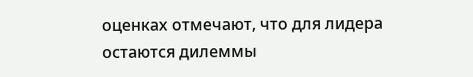оценках отмечают, что для лидера остаются дилеммы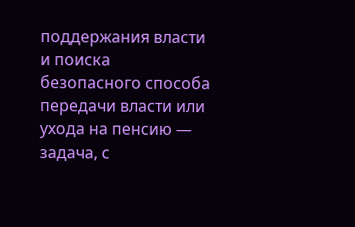поддержания власти и поиска безопасного способа передачи власти или ухода на пенсию — задача, с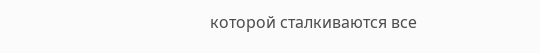которой сталкиваются все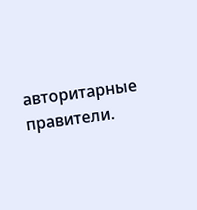авторитарные правители.